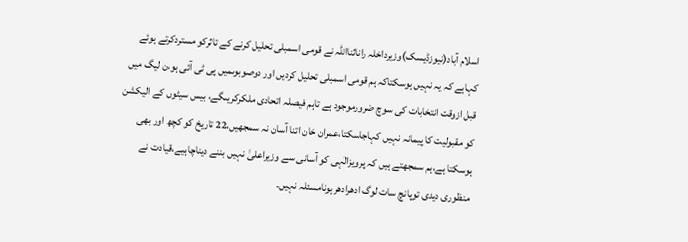اسلام آباد(نیوزڈیسک)وزیرداخلہ راناثنااللہ نے قومی اسمبلی تحلیل کرنے کے تاثرکو مستردکرتے ہوئے کہاہے کہ یہ نہیں ہوسکتاکہ ہم قومی اسمبلی تحلیل کردیں اور دوصوبوںمیں پی ٹی آئی ہو،ن لیگ میں قبل ازوقت انتخابات کی سوچ ضرورموجود ہے تاہم فیصلہ اتحادی ملکرکریںگے، بیس سیٹوں کے الیکشن کو مقبولیت کا پیمانہ نہیں کہاجاسکتا،عمران خان اتنا آسان نہ سمجھیں،22 تاریخ کو کچھ اور بھی ہوسکتا ہے،ہم سمجھتے ہیں کہ پرویزالٰہی کو آسانی سے وزیراعلیٰ نہیں بننے دیناچاہیے،قیادت نے منظوری دیدی توپانچ سات لوگ ادھرادھرہونامسئلہ نہیں۔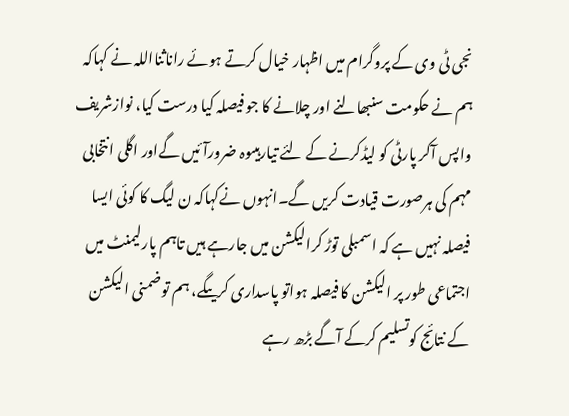نجی ٹی وی کے پروگرام میں اظہار خیال کرتے ہوئے راناثنااللہ نے کہاکہ ہم نے حکومت سنبھالنے اور چلانے کا جو فیصلہ کیا درست کیا، نوازشریف واپس آکر پارٹی کو لیڈکرنے کے لئے تیارہیںوہ ضرورآئیں گےاور اگلی انتخابی مہم کی ہرصورت قیادت کریں گے۔انہوں نےکہاکہ ن لیگ کا کوئی ایسا فیصلہ نہیں ہے کہ اسمبلی توڑ کرالیکشن میں جارہے ہیں تاہم پارلیمنٹ میں اجتماعی طور پر الیکشن کا فیصلہ ہواتو پاسداری کریںگے، ہم توضمنی الیکشن کے نتائج کوتسلیم کرکے آگے بڑھ رہے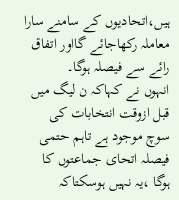ہیں،اتحادیوں کے سامنے سارا معاملہ رکھاجائے گااور اتفاق رائے سے فیصلہ ہوگا۔
انہوں نے کہاکہ ن لیگ میں قبل ازوقت انتخابات کی سوچ موجود ہے تاہم حتمی فیصلہ اتحای جماعتوں کا ہوگا ،یہ نہیں ہوسکتاکہ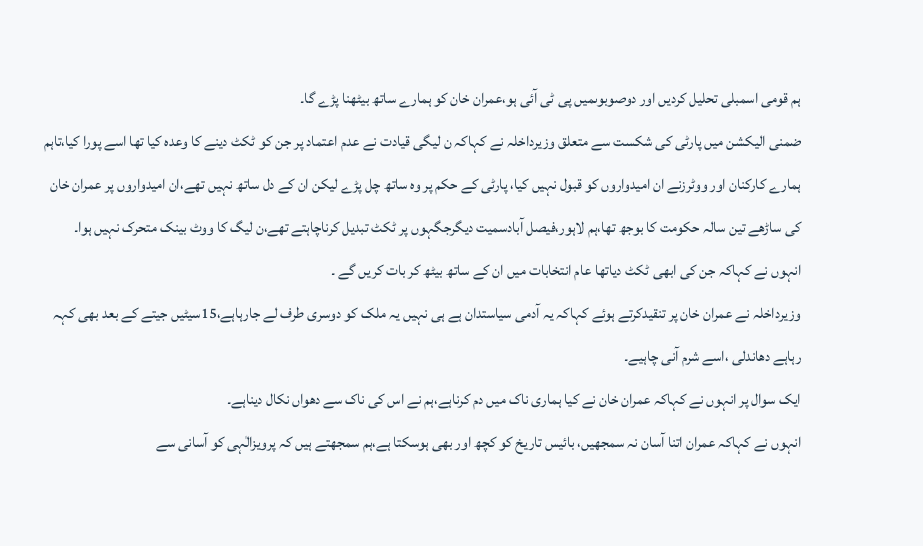ہم قومی اسمبلی تحلیل کردیں اور دوصوبوںمیں پی ٹی آئی ہو،عمران خان کو ہمارے ساتھ بیٹھنا پڑے گا۔
ضمنی الیکشن میں پارٹی کی شکست سے متعلق وزیرداخلہ نے کہاکہ ن لیگی قیادت نے عدم اعتماد پر جن کو ٹکٹ دینے کا وعدہ کیا تھا اسے پورا کیا،تاہم ہمارے کارکنان اور ووٹرزنے ان امیدواروں کو قبول نہیں کیا، پارٹی کے حکم پر وہ ساتھ چل پڑے لیکن ان کے دل ساتھ نہیں تھے،ان امیدواروں پر عمران خان کی ساڑھے تین سالہ حکومت کا بوجھ تھا،ہم لاہور،فیصل آبادسمیت دیگرجگہوں پر ٹکٹ تبدیل کرناچاہتے تھے،ن لیگ کا ووٹ بینک متحرک نہیں ہوا۔
انہوں نے کہاکہ جن کی ابھی ٹکٹ دیاتھا عام انتخابات میں ان کے ساتھ بیٹھ کر بات کریں گے ۔
وزیرداخلہ نے عمران خان پر تنقیدکرتے ہوئے کہاکہ یہ آدمی سیاستدان ہے ہی نہیں یہ ملک کو دوسری طرف لے جارہاہے،15سیٹیں جیتے کے بعد بھی کہہ رہاہے دھاندلی ،اسے شرم آنی چاہیے۔
ایک سوال پر انہوں نے کہاکہ عمران خان نے کیا ہماری ناک میں دم کرناہے،ہم نے اس کی ناک سے دھواں نکال دیناہے۔
انہوں نے کہاکہ عمران اتنا آسان نہ سمجھیں، بائیس تاریخ کو کچھ اور بھی ہوسکتا ہے،ہم سمجھتے ہیں کہ پرویزالٰہی کو آسانی سے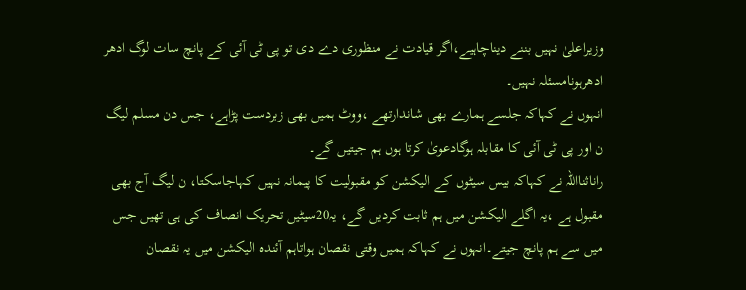وزیراعلیٰ نہیں بننے دیناچاہیے،اگر قیادت نے منظوری دے دی تو پی ٹی آئی کے پانچ سات لوگ ادھر ادھرہونامسئلہ نہیں۔
انہوں نے کہاکہ جلسے ہمارے بھی شاندارتھے ،ووٹ ہمیں بھی زبردست پڑاہے، جس دن مسلم لیگ ن اور پی ٹی آئی کا مقابلہ ہوگادعویٰ کرتا ہوں ہم جیتیں گے۔
راناثنااللہ نے کہاکہ بیس سیٹوں کے الیکشن کو مقبولیت کا پیمانہ نہیں کہاجاسکتا، ن لیگ آج بھی مقبول ہے ،یہ اگلے الیکشن میں ہم ثابت کردیں گے، یہ20سیٹیں تحریک انصاف کی ہی تھیں جس میں سے ہم پانچ جیتے۔انہوں نے کہاکہ ہمیں وقتی نقصان ہواتاہم آئندہ الیکشن میں یہ نقصان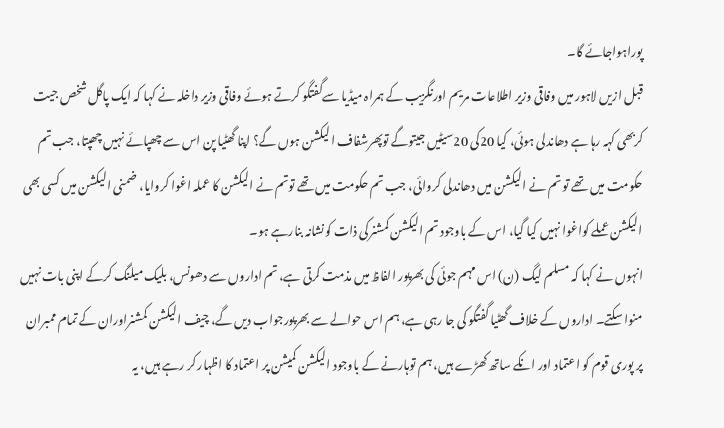پوراہواجائے گا۔
قبل ازیں لاہور میں وفاقی وزیر اطلاعات مریم اورنگزیب کے ہمراہ میڈیا سےگفتگو کرتے ہوئے وفاقی وزیر داخلہ نے کہا کہ ایک پاگل شخص جیت کربھی کہہ رہا ہے دھاندلی ہوئی، کیا 20کی 20سیٹیں جیتوگے توپھرشفاف الیکشن ہوں گے؟ اپنا گھٹیا پن اس سے چھپائے نہیں چھپتا، جب تم حکومت میں تھے تو تم نے الیکشن میں دھاندلی کروائی، جب تم حکومت میں تھے توتم نے الیکشن کا عملہ اغوا کروایا، ضمنی الیکشن میں کسی بھی الیکشن عملے کواغوا نہیں کیا گیا، اس کے باوجود تم الیکشن کمشنرکی ذات کونشانہ بنارہے ہو۔
انہوں نے کہا کہ مسلم لیگ (ن) اس مہم جوئی کی بھرپور الفاظ میں مذمت کرتی ہے، تم اداروں سے دھونس، بلیک میلنگ کرکے اپنی بات نہیں منوا سکتے۔ اداروں کے خلاف گھٹیا گفتگو کی جا رہی ہے، ہم اس حوالے سے بھرپورجواب دیں گے، چیف الیکشن کمشنراوران کے تمام ممبران پر پوری قوم کو اعتماد اور انکے ساتھ کھڑے ہیں، ہم توہارنے کے باوجود الیکشن کمیشن پر اعتماد کا اظہار کر رہے ہیں، یہ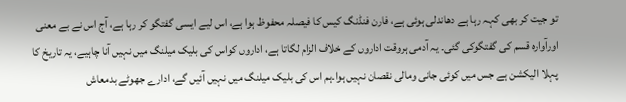تو جیت کر بھی کہہ رہا ہے دھاندلی ہوئی ہے، فارن فنڈنگ کیس کا فیصلہ محفوظ ہوا ہے، اس لیے ایسی گفتگو کر رہا ہے، آج اس نے بے معنی اورآوارہ قسم کی گفتگوکی گئی۔ یہ آدمی ہروقت اداروں کے خلاف الزام لگاتا ہے، اداروں کواس کی بلیک میلنگ میں نہیں آنا چاہیے، یہ تاریخ کا پہلا الیکشن ہے جس میں کوئی جانی ومالی نقصان نہیں ہوا۔ہم اس کی بلیک میلنگ میں نہیں آئیں گے، ادارے جھوٹے بدمعاش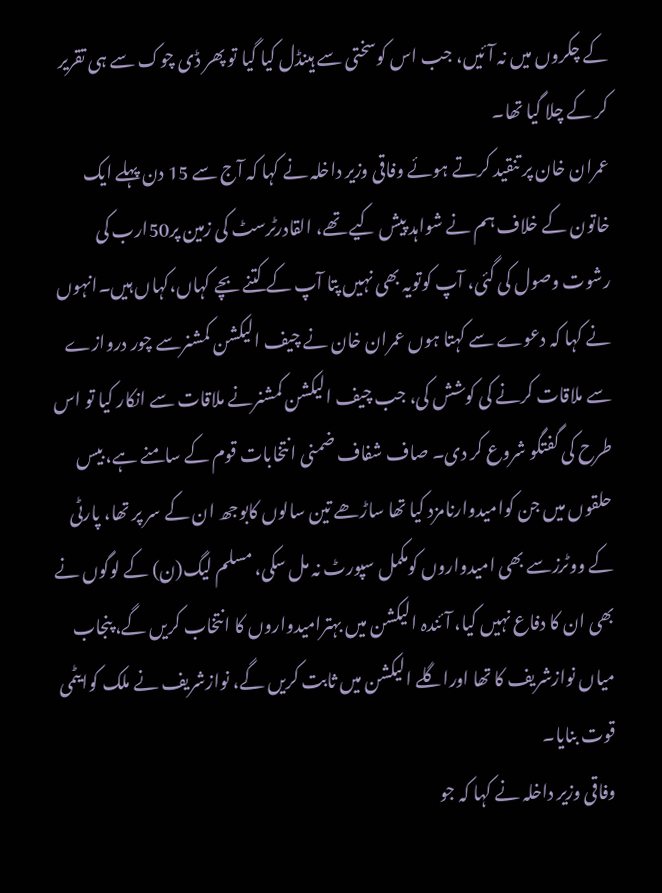کے چکروں میں نہ آئیں، جب اس کوسختی سے ہینڈل کیا گیا تو پھر ڈی چوک سے ہی تقریر کر کے چلا گیا تھا۔
عمران خان پر تنقید کرتے ہوئے وفاقی وزیر داخلہ نے کہا کہ آج سے 15 دن پہلے ایک خاتون کے خلاف ہم نے شواہد پیش کیے تھے، القادرٹرسٹ کی زمین پر50ارب کی رشوت وصول کی گئی، آپ کوتویہ بھی نہیں پتا آپ کے کتنے بچے کہاں،کہاں ہیں۔انہوں نے کہا کہ دعوے سے کہتا ہوں عمران خان نے چیف الیکشن کمشنرسے چور دروازے سے ملاقات کرنے کی کوشش کی، جب چیف الیکشن کمشنرنے ملاقات سے انکار کیا تو اس طرح کی گفتگو شروع کر دی۔ صاف شفاف ضمنی انتخابات قوم کے سامنے ہے، بیس حلقوں میں جن کوامیدوارنامزد کیا تھا ساڑھے تین سالوں کابوجھ ان کے سر پر تھا، پارٹی کے ووٹرزسے بھی امیدواروں کومکمل سپورٹ نہ مل سکی، مسلم لیگ(ن) کے لوگوں نے بھی ان کا دفاع نہیں کیا، آئندہ الیکشن میں بہترامیدواروں کا انتخاب کریں گے، پنجاب میاں نوازشریف کا تھا اوراگلے الیکشن میں ثابت کریں گے، نوازشریف نے ملک کوایٹمی قوت بنایا۔
وفاقی وزیر داخلہ نے کہا کہ جو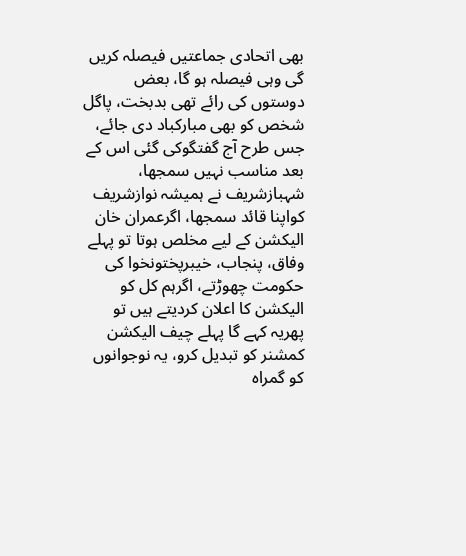بھی اتحادی جماعتیں فیصلہ کریں گی وہی فیصلہ ہو گا، بعض دوستوں کی رائے تھی بدبخت، پاگل شخص کو بھی مبارکباد دی جائے، جس طرح آج گفتگوکی گئی اس کے بعد مناسب نہیں سمجھا، شہبازشریف نے ہمیشہ نوازشریف کواپنا قائد سمجھا، اگرعمران خان الیکشن کے لیے مخلص ہوتا تو پہلے وفاق، پنجاب، خیبرپختونخوا کی حکومت چھوڑتے، اگرہم کل کو الیکشن کا اعلان کردیتے ہیں تو پھریہ کہے گا پہلے چیف الیکشن کمشنر کو تبدیل کرو، یہ نوجوانوں کو گمراہ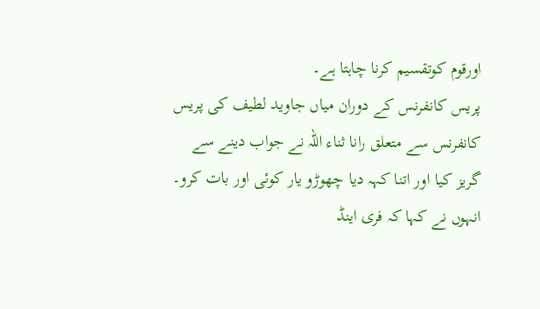اورقوم کوتقسیم کرنا چاہتا ہے۔
پریس کانفرنس کے دوران میاں جاوید لطیف کی پریس کانفرنس سے متعلق رانا ثناء اللہ نے جواب دینے سے گریز کیا اور اتنا کہہ دیا چھوڑو یار کوئی اور بات کرو۔
انہوں نے کہا کہ فری اینڈ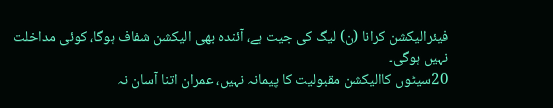فیئرالیکشن کرانا (ن) لیگ کی جیت ہے، آئندہ بھی الیکشن شفاف ہوگا، کوئی مداخلت نہیں ہوگی۔
20سیٹوں کاالیکشن مقبولیت کا پیمانہ نہیں، عمران اتنا آسان نہ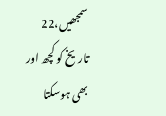سمجھیں،22 تاریخ کو کچھ اور بھی ہوسکتا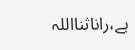ہے،راناثنااللہ